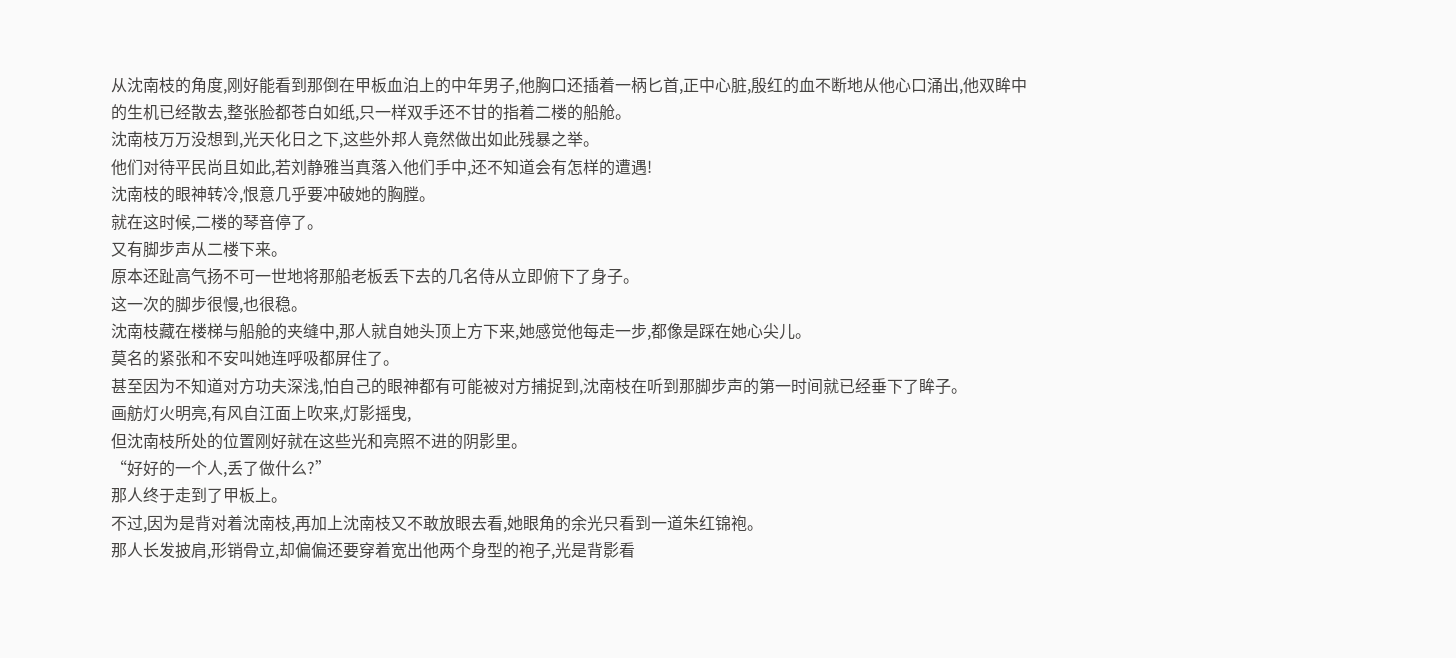从沈南枝的角度,刚好能看到那倒在甲板血泊上的中年男子,他胸口还插着一柄匕首,正中心脏,殷红的血不断地从他心口涌出,他双眸中的生机已经散去,整张脸都苍白如纸,只一样双手还不甘的指着二楼的船舱。
沈南枝万万没想到,光天化日之下,这些外邦人竟然做出如此残暴之举。
他们对待平民尚且如此,若刘静雅当真落入他们手中,还不知道会有怎样的遭遇!
沈南枝的眼神转冷,恨意几乎要冲破她的胸膛。
就在这时候,二楼的琴音停了。
又有脚步声从二楼下来。
原本还趾高气扬不可一世地将那船老板丢下去的几名侍从立即俯下了身子。
这一次的脚步很慢,也很稳。
沈南枝藏在楼梯与船舱的夹缝中,那人就自她头顶上方下来,她感觉他每走一步,都像是踩在她心尖儿。
莫名的紧张和不安叫她连呼吸都屏住了。
甚至因为不知道对方功夫深浅,怕自己的眼神都有可能被对方捕捉到,沈南枝在听到那脚步声的第一时间就已经垂下了眸子。
画舫灯火明亮,有风自江面上吹来,灯影摇曳,
但沈南枝所处的位置刚好就在这些光和亮照不进的阴影里。
“好好的一个人,丢了做什么?”
那人终于走到了甲板上。
不过,因为是背对着沈南枝,再加上沈南枝又不敢放眼去看,她眼角的余光只看到一道朱红锦袍。
那人长发披肩,形销骨立,却偏偏还要穿着宽出他两个身型的袍子,光是背影看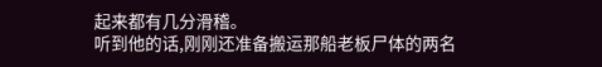起来都有几分滑稽。
听到他的话,刚刚还准备搬运那船老板尸体的两名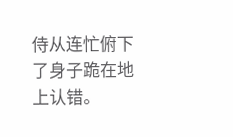侍从连忙俯下了身子跪在地上认错。